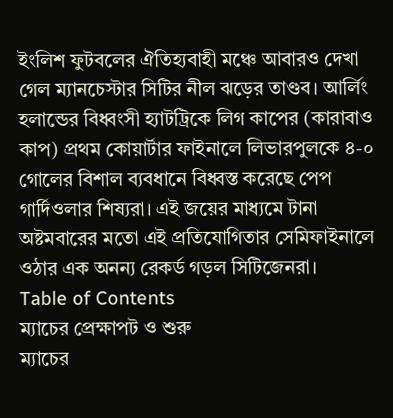ইংলিশ ফুটবলের ঐতিহ্যবাহী মঞ্চে আবারও দেখা গেল ম্যানচেস্টার সিটির নীল ঝড়ের তাণ্ডব। আর্লিং হলান্ডের বিধ্বংসী হ্যাটট্রিকে লিগ কাপের (কারাবাও কাপ) প্রথম কোয়ার্টার ফাইনালে লিভারপুলকে ৪-০ গোলের বিশাল ব্যবধানে বিধ্বস্ত করেছে পেপ গার্দিওলার শিষ্যরা। এই জয়ের মাধ্যমে টানা অষ্টমবারের মতো এই প্রতিযোগিতার সেমিফাইনালে ওঠার এক অনন্য রেকর্ড গড়ল সিটিজেনরা।
Table of Contents
ম্যাচের প্রেক্ষাপট ও শুরু
ম্যাচের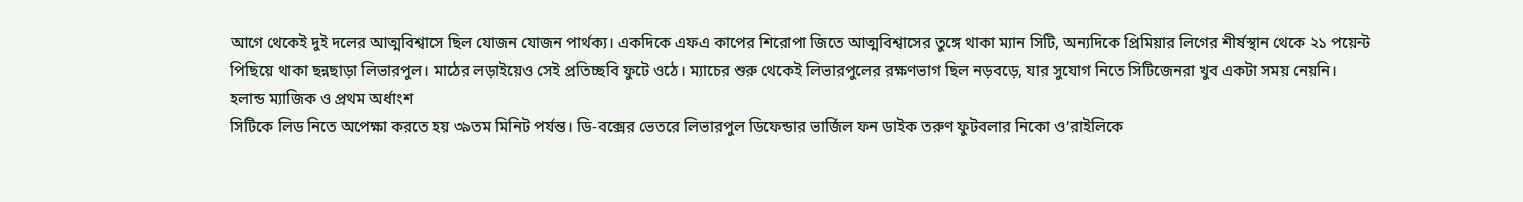আগে থেকেই দুই দলের আত্মবিশ্বাসে ছিল যোজন যোজন পার্থক্য। একদিকে এফএ কাপের শিরোপা জিতে আত্মবিশ্বাসের তুঙ্গে থাকা ম্যান সিটি, অন্যদিকে প্রিমিয়ার লিগের শীর্ষস্থান থেকে ২১ পয়েন্ট পিছিয়ে থাকা ছন্নছাড়া লিভারপুল। মাঠের লড়াইয়েও সেই প্রতিচ্ছবি ফুটে ওঠে। ম্যাচের শুরু থেকেই লিভারপুলের রক্ষণভাগ ছিল নড়বড়ে, যার সুযোগ নিতে সিটিজেনরা খুব একটা সময় নেয়নি।
হলান্ড ম্যাজিক ও প্রথম অর্ধাংশ
সিটিকে লিড নিতে অপেক্ষা করতে হয় ৩৯তম মিনিট পর্যন্ত। ডি-বক্সের ভেতরে লিভারপুল ডিফেন্ডার ভার্জিল ফন ডাইক তরুণ ফুটবলার নিকো ও’রাইলিকে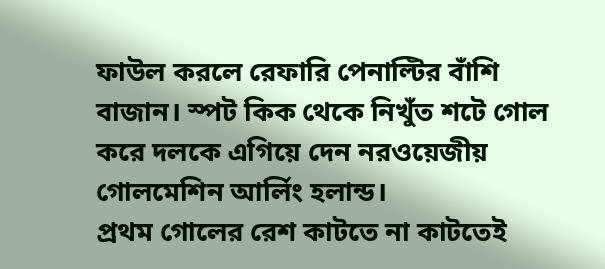ফাউল করলে রেফারি পেনাল্টির বাঁশি বাজান। স্পট কিক থেকে নিখুঁত শটে গোল করে দলকে এগিয়ে দেন নরওয়েজীয় গোলমেশিন আর্লিং হলান্ড।
প্রথম গোলের রেশ কাটতে না কাটতেই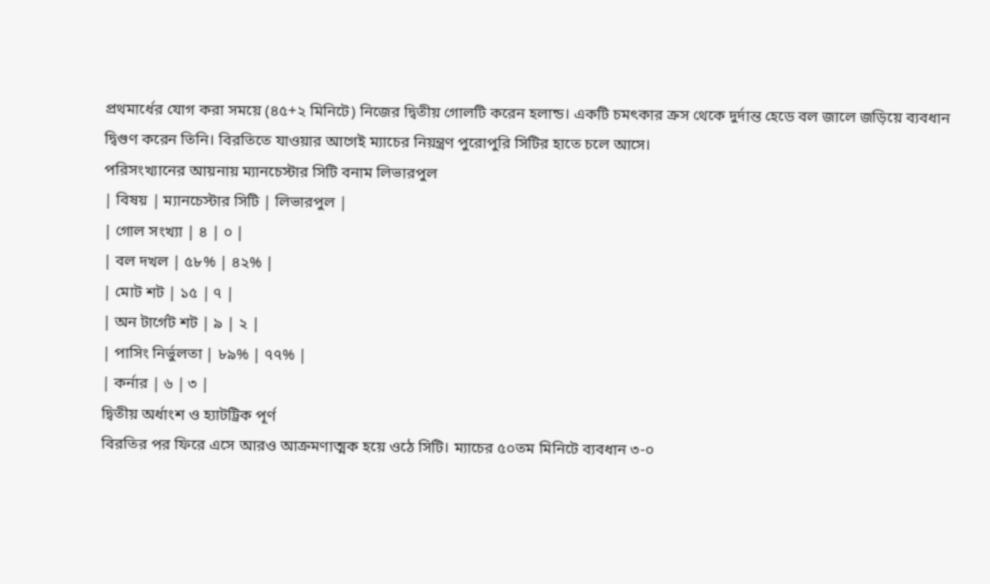প্রথমার্ধের যোগ করা সময়ে (৪৫+২ মিনিটে) নিজের দ্বিতীয় গোলটি করেন হলান্ড। একটি চমৎকার ক্রস থেকে দুর্দান্ত হেডে বল জালে জড়িয়ে ব্যবধান দ্বিগুণ করেন তিনি। বিরতিতে যাওয়ার আগেই ম্যাচের নিয়ন্ত্রণ পুরোপুরি সিটির হাতে চলে আসে।
পরিসংখ্যানের আয়নায় ম্যানচেস্টার সিটি বনাম লিভারপুল
| বিষয় | ম্যানচেস্টার সিটি | লিভারপুল |
| গোল সংখ্যা | ৪ | ০ |
| বল দখল | ৫৮% | ৪২% |
| মোট শট | ১৫ | ৭ |
| অন টার্গেট শট | ৯ | ২ |
| পাসিং নির্ভুলতা | ৮৯% | ৭৭% |
| কর্নার | ৬ | ৩ |
দ্বিতীয় অর্ধাংশ ও হ্যাটট্রিক পূর্ণ
বিরতির পর ফিরে এসে আরও আক্রমণাত্মক হয়ে ওঠে সিটি। ম্যাচের ৫০তম মিনিটে ব্যবধান ৩-০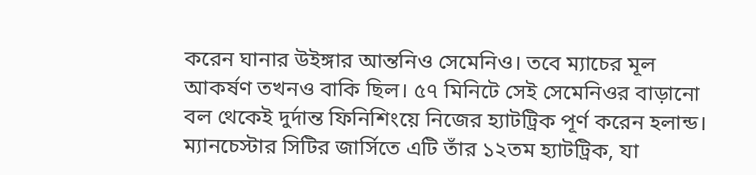করেন ঘানার উইঙ্গার আন্তনিও সেমেনিও। তবে ম্যাচের মূল আকর্ষণ তখনও বাকি ছিল। ৫৭ মিনিটে সেই সেমেনিওর বাড়ানো বল থেকেই দুর্দান্ত ফিনিশিংয়ে নিজের হ্যাটট্রিক পূর্ণ করেন হলান্ড। ম্যানচেস্টার সিটির জার্সিতে এটি তাঁর ১২তম হ্যাটট্রিক, যা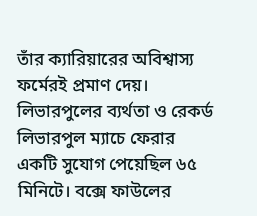তাঁর ক্যারিয়ারের অবিশ্বাস্য ফর্মেরই প্রমাণ দেয়।
লিভারপুলের ব্যর্থতা ও রেকর্ড
লিভারপুল ম্যাচে ফেরার একটি সুযোগ পেয়েছিল ৬৫ মিনিটে। বক্সে ফাউলের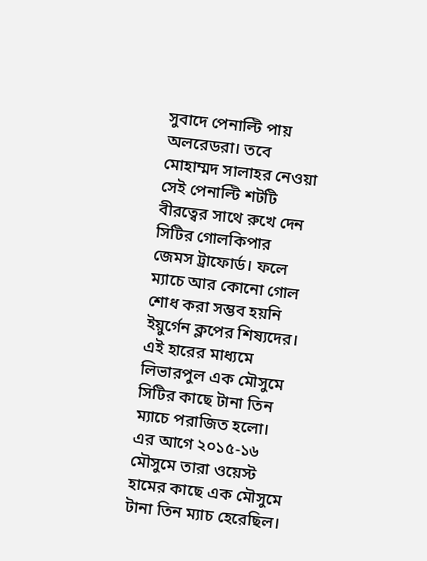সুবাদে পেনাল্টি পায় অলরেডরা। তবে মোহাম্মদ সালাহর নেওয়া সেই পেনাল্টি শটটি বীরত্বের সাথে রুখে দেন সিটির গোলকিপার জেমস ট্রাফোর্ড। ফলে ম্যাচে আর কোনো গোল শোধ করা সম্ভব হয়নি ইয়ুর্গেন ক্লপের শিষ্যদের।
এই হারের মাধ্যমে লিভারপুল এক মৌসুমে সিটির কাছে টানা তিন ম্যাচে পরাজিত হলো। এর আগে ২০১৫-১৬ মৌসুমে তারা ওয়েস্ট হামের কাছে এক মৌসুমে টানা তিন ম্যাচ হেরেছিল।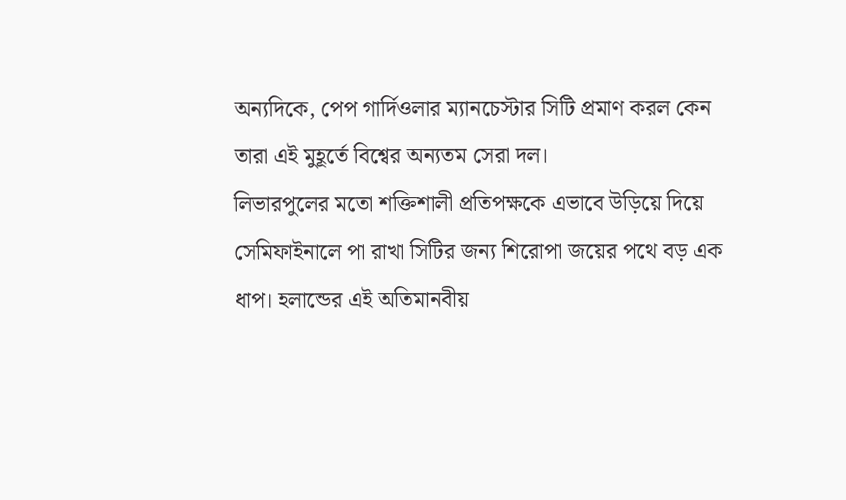অন্যদিকে, পেপ গার্দিওলার ম্যানচেস্টার সিটি প্রমাণ করল কেন তারা এই মুহূর্তে বিশ্বের অন্যতম সেরা দল।
লিভারপুলের মতো শক্তিশালী প্রতিপক্ষকে এভাবে উড়িয়ে দিয়ে সেমিফাইনালে পা রাখা সিটির জন্য শিরোপা জয়ের পথে বড় এক ধাপ। হলান্ডের এই অতিমানবীয়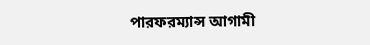পারফরম্যান্স আগামী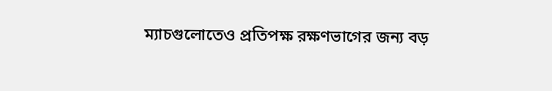ম্যাচগুলোতেও প্রতিপক্ষ রক্ষণভাগের জন্য বড়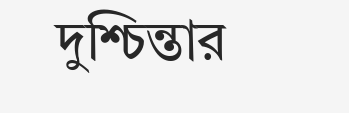দুশ্চিন্তার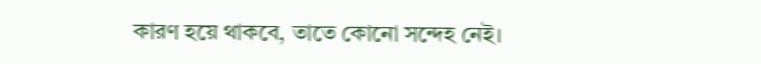কারণ হয়ে থাকবে, তাতে কোনো সন্দেহ নেই।